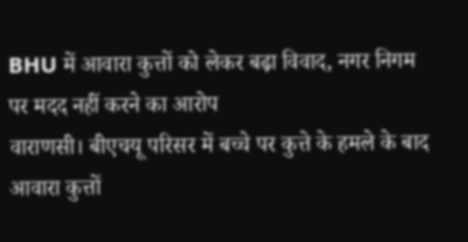BHU में आवारा कुत्तों को लेकर बढ़ा विवाद, नगर निगम पर मदद नहीं करने का आरोप
वाराणसी। बीएचयू परिसर में बच्चे पर कुत्ते के हमले के बाद आवारा कुत्तों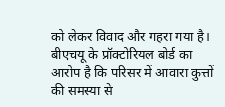को लेकर विवाद और गहरा गया है। बीएचयू के प्रॉक्टोरियल बोर्ड का आरोप है कि परिसर में आवारा कुत्तों की समस्या से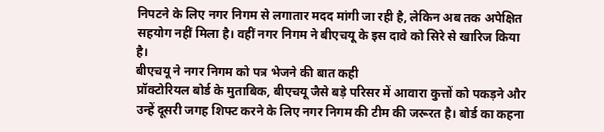निपटने के लिए नगर निगम से लगातार मदद मांगी जा रही है, लेकिन अब तक अपेक्षित सहयोग नहीं मिला है। वहीं नगर निगम ने बीएचयू के इस दावे को सिरे से खारिज किया है।
बीएचयू ने नगर निगम को पत्र भेजने की बात कही
प्रॉक्टोरियल बोर्ड के मुताबिक, बीएचयू जैसे बड़े परिसर में आवारा कुत्तों को पकड़ने और उन्हें दूसरी जगह शिफ्ट करने के लिए नगर निगम की टीम की जरूरत है। बोर्ड का कहना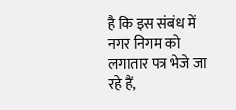है कि इस संबंध में नगर निगम को लगातार पत्र भेजे जा रहे हैं,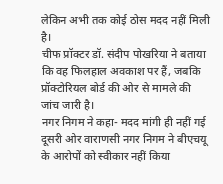लेकिन अभी तक कोई ठोस मदद नहीं मिली है।
चीफ प्रॉक्टर डॉ. संदीप पोखरिया ने बताया कि वह फिलहाल अवकाश पर हैं, जबकि प्रॉक्टोरियल बोर्ड की ओर से मामले की जांच जारी है।
नगर निगम ने कहा- मदद मांगी ही नहीं गई
दूसरी ओर वाराणसी नगर निगम ने बीएचयू के आरोपों को स्वीकार नहीं किया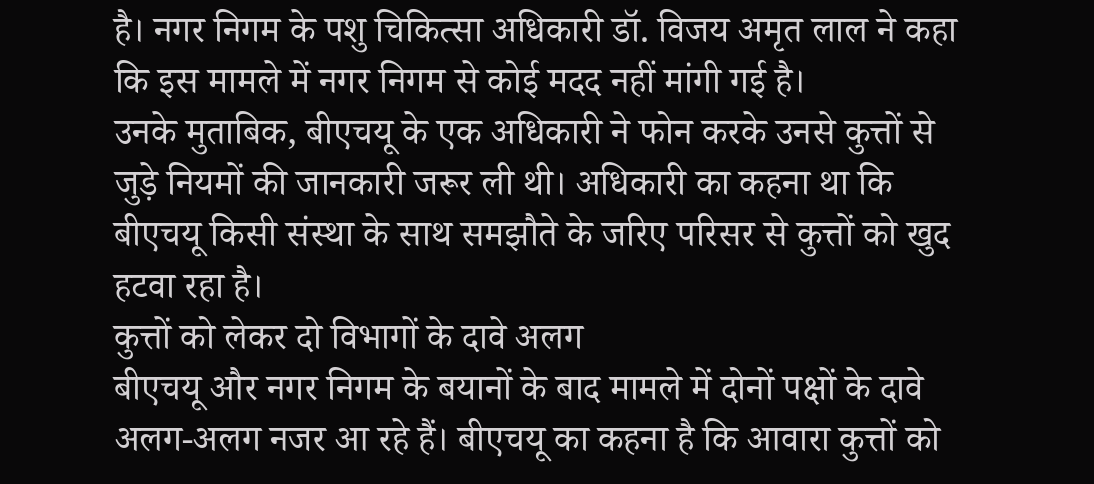है। नगर निगम के पशु चिकित्सा अधिकारी डॉ. विजय अमृत लाल ने कहा कि इस मामले में नगर निगम से कोई मदद नहीं मांगी गई है।
उनके मुताबिक, बीएचयू के एक अधिकारी ने फोन करके उनसे कुत्तों से जुड़े नियमों की जानकारी जरूर ली थी। अधिकारी का कहना था कि बीएचयू किसी संस्था के साथ समझौते के जरिए परिसर से कुत्तों को खुद हटवा रहा है।
कुत्तों को लेकर दो विभागों के दावे अलग
बीएचयू और नगर निगम के बयानों के बाद मामले में दोनों पक्षों के दावे अलग-अलग नजर आ रहे हैं। बीएचयू का कहना है कि आवारा कुत्तों को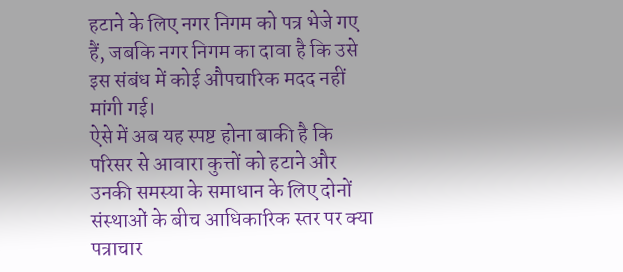हटाने के लिए नगर निगम को पत्र भेजे गए हैं, जबकि नगर निगम का दावा है कि उसे इस संबंध में कोई औपचारिक मदद नहीं मांगी गई।
ऐसे में अब यह स्पष्ट होना बाकी है कि परिसर से आवारा कुत्तों को हटाने और उनकी समस्या के समाधान के लिए दोनों संस्थाओं के बीच आधिकारिक स्तर पर क्या पत्राचार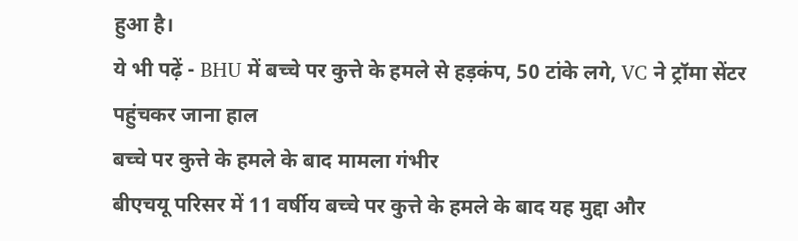हुआ है।
ये भी पढ़ें - BHU में बच्चे पर कुत्ते के हमले से हड़कंप, 50 टांके लगे, VC ने ट्रॉमा सेंटर पहुंचकर जाना हाल
बच्चे पर कुत्ते के हमले के बाद मामला गंभीर
बीएचयू परिसर में 11 वर्षीय बच्चे पर कुत्ते के हमले के बाद यह मुद्दा और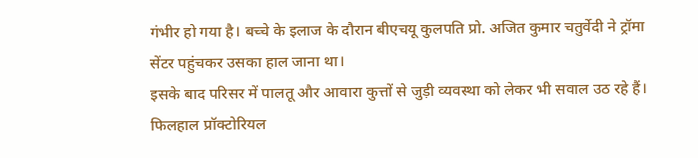गंभीर हो गया है। बच्चे के इलाज के दौरान बीएचयू कुलपति प्रो. अजित कुमार चतुर्वेदी ने ट्रॉमा सेंटर पहुंचकर उसका हाल जाना था।
इसके बाद परिसर में पालतू और आवारा कुत्तों से जुड़ी व्यवस्था को लेकर भी सवाल उठ रहे हैं।
फिलहाल प्रॉक्टोरियल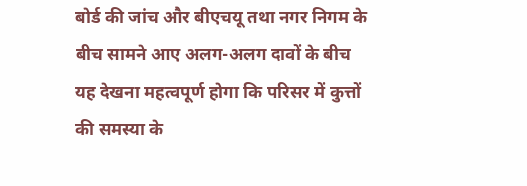बोर्ड की जांच और बीएचयू तथा नगर निगम के बीच सामने आए अलग-अलग दावों के बीच यह देखना महत्वपूर्ण होगा कि परिसर में कुत्तों की समस्या के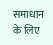समाधान के लिए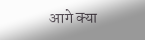आगे क्या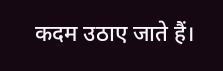कदम उठाए जाते हैं।